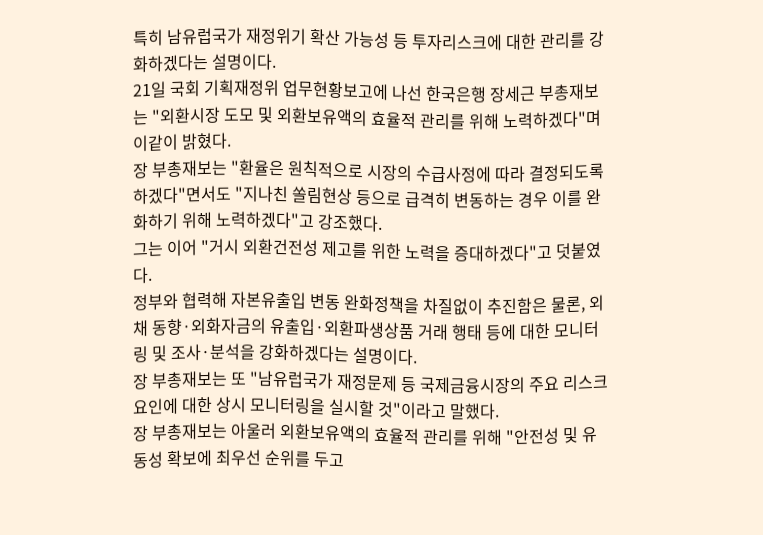특히 남유럽국가 재정위기 확산 가능성 등 투자리스크에 대한 관리를 강화하겠다는 설명이다.
21일 국회 기획재정위 업무현황보고에 나선 한국은행 장세근 부총재보는 "외환시장 도모 및 외환보유액의 효율적 관리를 위해 노력하겠다"며 이같이 밝혔다.
장 부총재보는 "환율은 원칙적으로 시장의 수급사정에 따라 결정되도록 하겠다"면서도 "지나친 쏠림현상 등으로 급격히 변동하는 경우 이를 완화하기 위해 노력하겠다"고 강조했다.
그는 이어 "거시 외환건전성 제고를 위한 노력을 증대하겠다"고 덧붙였다.
정부와 협력해 자본유출입 변동 완화정책을 차질없이 추진함은 물론, 외채 동향·외화자금의 유출입·외환파생상품 거래 행태 등에 대한 모니터링 및 조사·분석을 강화하겠다는 설명이다.
장 부총재보는 또 "남유럽국가 재정문제 등 국제금융시장의 주요 리스크 요인에 대한 상시 모니터링을 실시할 것"이라고 말했다.
장 부총재보는 아울러 외환보유액의 효율적 관리를 위해 "안전성 및 유동성 확보에 최우선 순위를 두고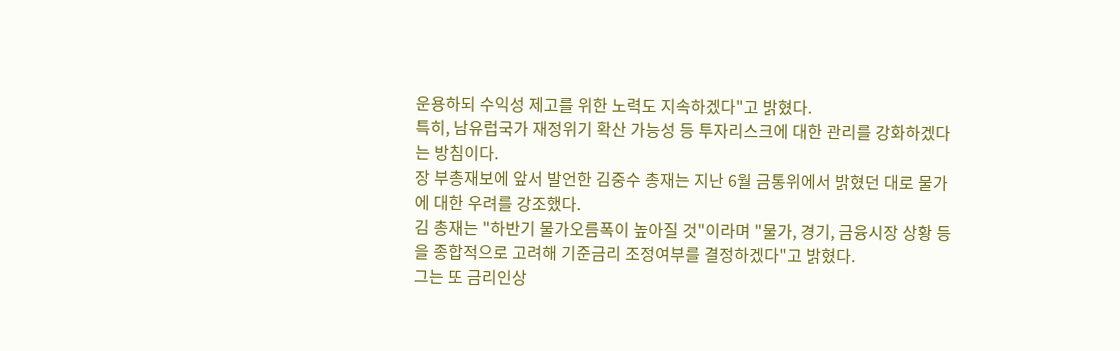운용하되 수익성 제고를 위한 노력도 지속하겠다"고 밝혔다.
특히, 남유럽국가 재정위기 확산 가능성 등 투자리스크에 대한 관리를 강화하겠다는 방침이다.
장 부총재보에 앞서 발언한 김중수 총재는 지난 6월 금통위에서 밝혔던 대로 물가에 대한 우려를 강조했다.
김 총재는 "하반기 물가오름폭이 높아질 것"이라며 "물가, 경기, 금융시장 상황 등을 종합적으로 고려해 기준금리 조정여부를 결정하겠다"고 밝혔다.
그는 또 금리인상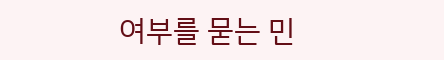여부를 묻는 민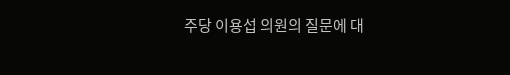주당 이용섭 의원의 질문에 대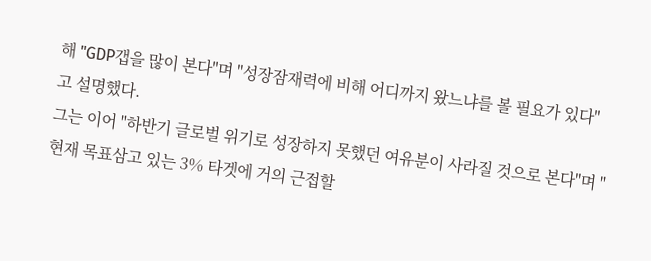해 "GDP갭을 많이 본다"며 "성장잠재력에 비해 어디까지 왔느냐를 볼 필요가 있다"고 설명했다.
그는 이어 "하반기 글로벌 위기로 성장하지 못했던 여유분이 사라질 것으로 본다"며 "현재 목표삼고 있는 3% 타겟에 거의 근접할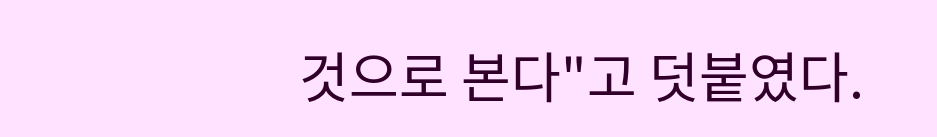것으로 본다"고 덧붙였다.